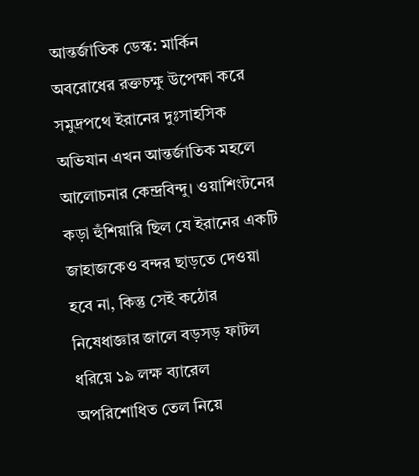আন্তর্জাতিক ডেস্ক: মার্কিন অবরোধের রক্তচক্ষু উপেক্ষা করে সমুদ্রপথে ইরানের দুঃসাহসিক অভিযান এখন আন্তর্জাতিক মহলে আলোচনার কেন্দ্রবিন্দু। ওয়াশিংটনের কড়া হুঁশিয়ারি ছিল যে ইরানের একটি জাহাজকেও বন্দর ছাড়তে দেওয়া হবে না, কিন্তু সেই কঠোর নিষেধাজ্ঞার জালে বড়সড় ফাটল ধরিয়ে ১৯ লক্ষ ব্যারেল অপরিশোধিত তেল নিয়ে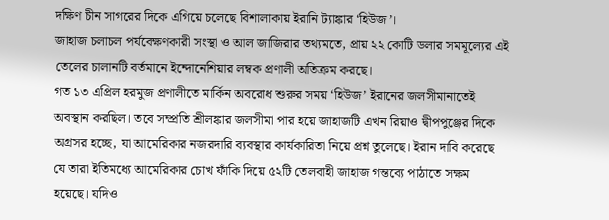দক্ষিণ চীন সাগরের দিকে এগিয়ে চলেছে বিশালাকায় ইরানি ট্যাঙ্কার ‘হিউজ’।
জাহাজ চলাচল পর্যবেক্ষণকারী সংস্থা ও আল জাজিরার তথ্যমতে, প্রায় ২২ কোটি ডলার সমমূল্যের এই তেলের চালানটি বর্তমানে ইন্দোনেশিয়ার লম্বক প্রণালী অতিক্রম করছে।
গত ১৩ এপ্রিল হরমুজ প্রণালীতে মার্কিন অবরোধ শুরুর সময় ‘হিউজ’ ইরানের জলসীমানাতেই অবস্থান করছিল। তবে সম্প্রতি শ্রীলঙ্কার জলসীমা পার হয়ে জাহাজটি এখন রিয়াও দ্বীপপুঞ্জের দিকে অগ্রসর হচ্ছে, যা আমেরিকার নজরদারি ব্যবস্থার কার্যকারিতা নিয়ে প্রশ্ন তুলেছে। ইরান দাবি করেছে যে তারা ইতিমধ্যে আমেরিকার চোখ ফাঁকি দিয়ে ৫২টি তেলবাহী জাহাজ গন্তব্যে পাঠাতে সক্ষম হয়েছে। যদিও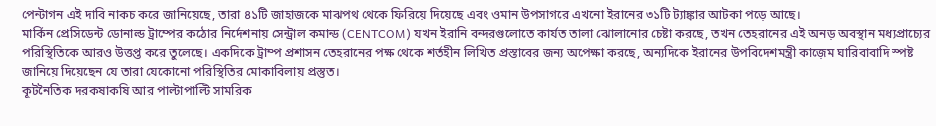পেন্টাগন এই দাবি নাকচ করে জানিয়েছে, তারা ৪১টি জাহাজকে মাঝপথ থেকে ফিরিয়ে দিয়েছে এবং ওমান উপসাগরে এখনো ইরানের ৩১টি ট্যাঙ্কার আটকা পড়ে আছে।
মার্কিন প্রেসিডেন্ট ডোনাল্ড ট্রাম্পের কঠোর নির্দেশনায় সেন্ট্রাল কমান্ড (CENTCOM) যখন ইরানি বন্দরগুলোতে কার্যত তালা ঝোলানোর চেষ্টা করছে, তখন তেহরানের এই অনড় অবস্থান মধ্যপ্রাচ্যের পরিস্থিতিকে আরও উত্তপ্ত করে তুলেছে। একদিকে ট্রাম্প প্রশাসন তেহরানের পক্ষ থেকে শর্তহীন লিখিত প্রস্তাবের জন্য অপেক্ষা করছে, অন্যদিকে ইরানের উপবিদেশমন্ত্রী কাজ়েম ঘারিবাবাদি স্পষ্ট জানিয়ে দিয়েছেন যে তারা যেকোনো পরিস্থিতির মোকাবিলায় প্রস্তুত।
কূটনৈতিক দরকষাকষি আর পাল্টাপাল্টি সামরিক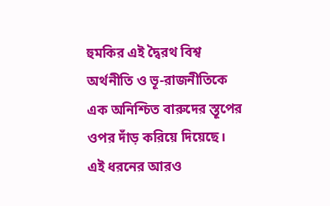হুমকির এই দ্বৈরথ বিশ্ব অর্থনীতি ও ভূ-রাজনীতিকে এক অনিশ্চিত বারুদের স্তূপের ওপর দাঁড় করিয়ে দিয়েছে।
এই ধরনের আরও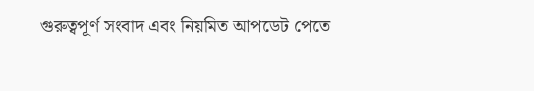গুরুত্বপূর্ণ সংবাদ এবং নিয়মিত আপডেট পেতে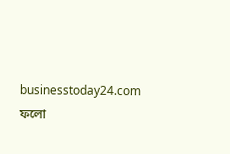businesstoday24.com ফলো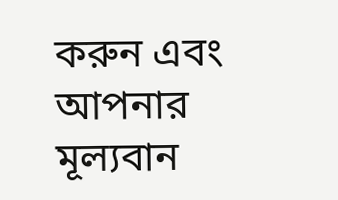করুন এবং আপনার মূল্যবান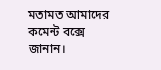মতামত আমাদের কমেন্ট বক্সে জানান।